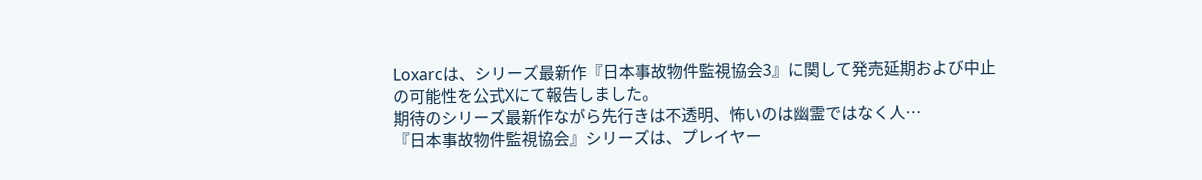Loxarcは、シリーズ最新作『日本事故物件監視協会3』に関して発売延期および中止の可能性を公式Xにて報告しました。
期待のシリーズ最新作ながら先行きは不透明、怖いのは幽霊ではなく人…
『日本事故物件監視協会』シリーズは、プレイヤー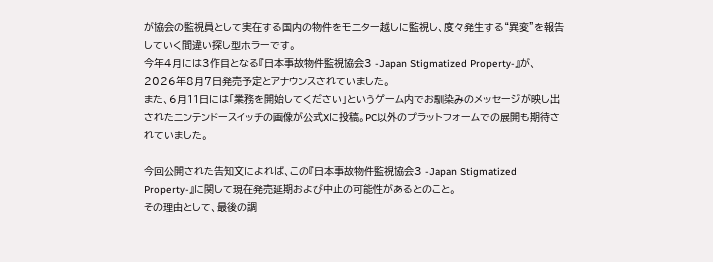が協会の監視員として実在する国内の物件をモニター越しに監視し、度々発生する“異変”を報告していく間違い探し型ホラーです。
今年4月には3作目となる『日本事故物件監視協会3 -Japan Stigmatized Property-』が、2026年8月7日発売予定とアナウンスされていました。
また、6月11日には「業務を開始してください」というゲーム内でお馴染みのメッセージが映し出されたニンテンドースイッチの画像が公式Xに投稿。PC以外のプラットフォームでの展開も期待されていました。

今回公開された告知文によれば、この『日本事故物件監視協会3 -Japan Stigmatized Property-』に関して現在発売延期および中止の可能性があるとのこと。
その理由として、最後の調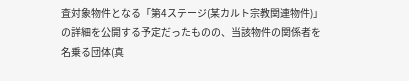査対象物件となる「第4ステージ(某カルト宗教関連物件)」の詳細を公開する予定だったものの、当該物件の関係者を名乗る団体(真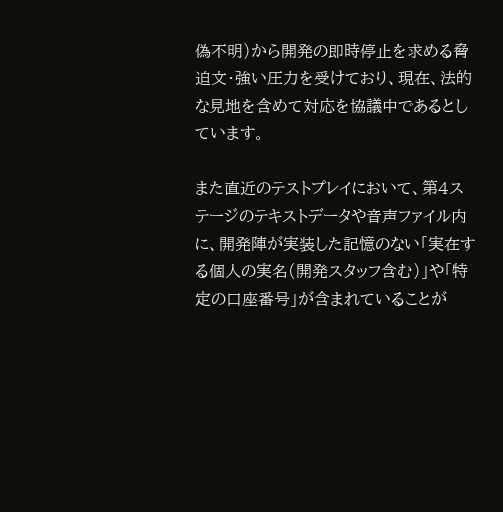偽不明)から開発の即時停止を求める脅迫文・強い圧力を受けており、現在、法的な見地を含めて対応を協議中であるとしています。

また直近のテストプレイにおいて、第4ステージのテキストデータや音声ファイル内に、開発陣が実装した記憶のない「実在する個人の実名(開発スタッフ含む)」や「特定の口座番号」が含まれていることが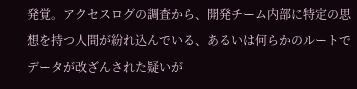発覚。アクセスログの調査から、開発チーム内部に特定の思想を持つ人間が紛れ込んでいる、あるいは何らかのルートでデータが改ざんされた疑いが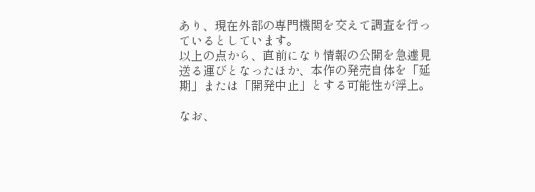あり、現在外部の専門機関を交えて調査を行っているとしています。
以上の点から、直前になり情報の公開を急遽見送る運びとなったほか、本作の発売自体を「延期」または「開発中止」とする可能性が浮上。

なお、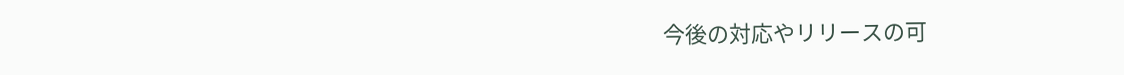今後の対応やリリースの可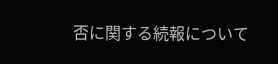否に関する続報について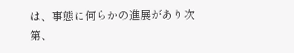は、事態に何らかの進展があり次第、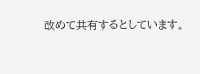改めて共有するとしています。